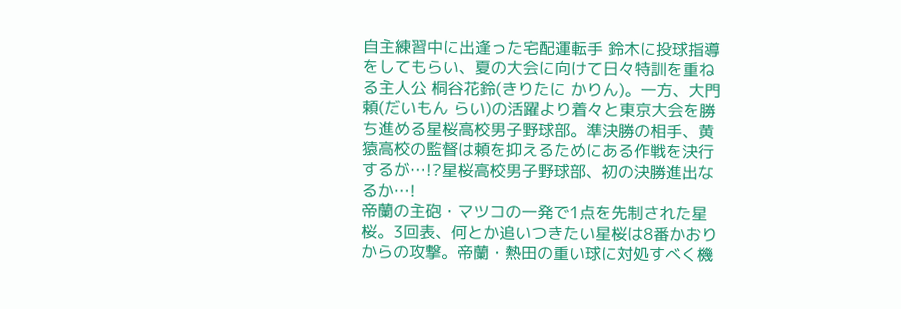自主練習中に出逢った宅配運転手 鈴木に投球指導をしてもらい、夏の大会に向けて日々特訓を重ねる主人公 桐谷花鈴(きりたに かりん)。一方、大門頼(だいもん らい)の活躍より着々と東京大会を勝ち進める星桜高校男子野球部。準決勝の相手、黄猿高校の監督は頼を抑えるためにある作戦を決行するが…!?星桜高校男子野球部、初の決勝進出なるか…!
帝蘭の主砲・マツコの一発で1点を先制された星桜。3回表、何とか追いつきたい星桜は8番かおりからの攻撃。帝蘭・熱田の重い球に対処すべく機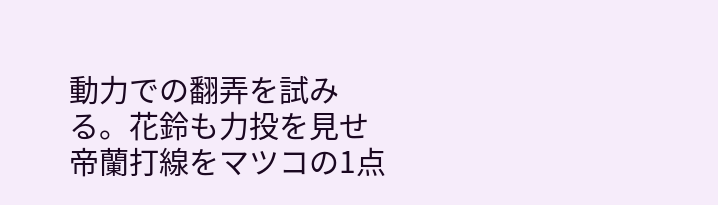動力での翻弄を試みる。花鈴も力投を見せ帝蘭打線をマツコの1点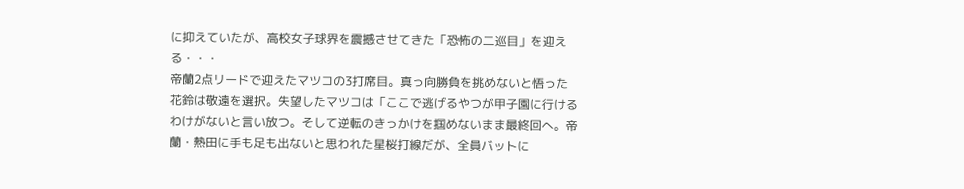に抑えていたが、高校女子球界を震撼させてきた「恐怖の二巡目」を迎える・・・
帝蘭2点リードで迎えたマツコの3打席目。真っ向勝負を挑めないと悟った花鈴は敬遠を選択。失望したマツコは「ここで逃げるやつが甲子園に行けるわけがないと言い放つ。そして逆転のきっかけを掴めないまま最終回へ。帝蘭・熱田に手も足も出ないと思われた星桜打線だが、全員バットに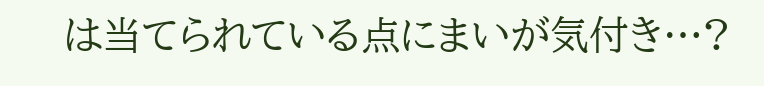は当てられている点にまいが気付き…?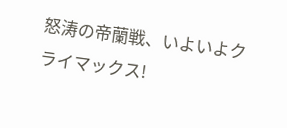怒涛の帝蘭戦、いよいよクライマックス!